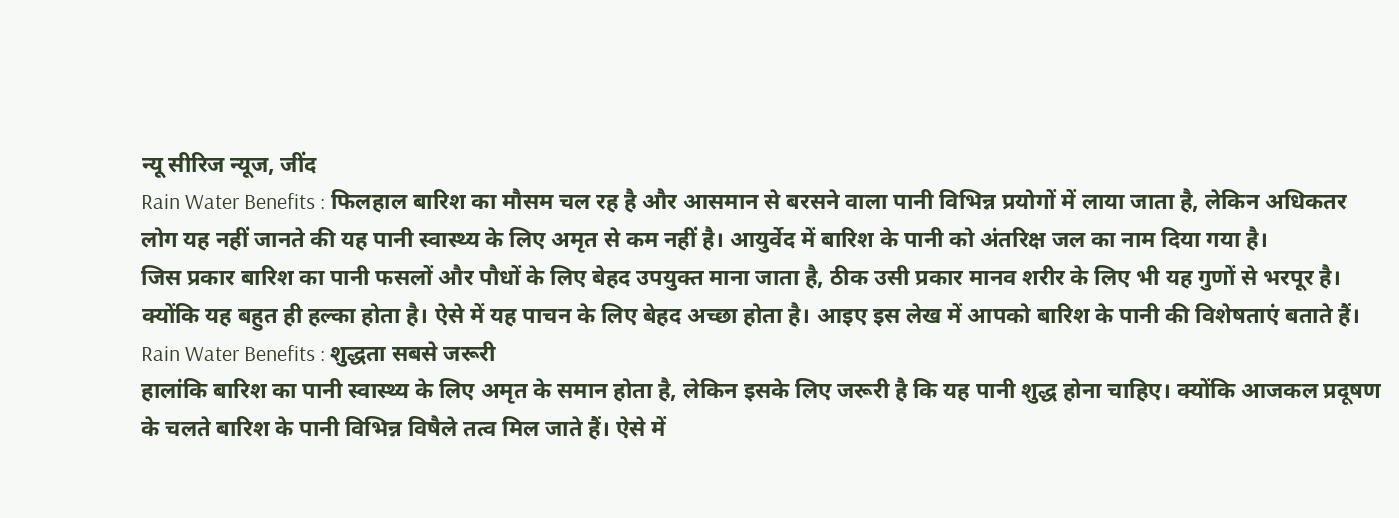न्यू सीरिज न्यूज, जींद
Rain Water Benefits : फिलहाल बारिश का मौसम चल रह है और आसमान से बरसने वाला पानी विभिन्न प्रयोगों में लाया जाता है, लेकिन अधिकतर लोग यह नहीं जानते की यह पानी स्वास्थ्य के लिए अमृत से कम नहीं है। आयुर्वेद में बारिश के पानी को अंतरिक्ष जल का नाम दिया गया है।
जिस प्रकार बारिश का पानी फसलों और पौधों के लिए बेहद उपयुक्त माना जाता है, ठीक उसी प्रकार मानव शरीर के लिए भी यह गुणों से भरपूर है। क्योंकि यह बहुत ही हल्का होता है। ऐसे में यह पाचन के लिए बेहद अच्छा होता है। आइए इस लेख में आपको बारिश के पानी की विशेषताएं बताते हैं।
Rain Water Benefits : शुद्धता सबसे जरूरी
हालांकि बारिश का पानी स्वास्थ्य के लिए अमृत के समान होता है, लेकिन इसके लिए जरूरी है कि यह पानी शुद्ध होना चाहिए। क्योंकि आजकल प्रदूषण के चलते बारिश के पानी विभिन्न विषैले तत्व मिल जाते हैं। ऐसे में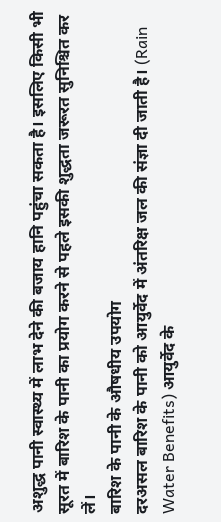अशुद्ध पानी स्वास्थ्य में लाभ देने की बजाय हानि पहुंचा सकता है। इसलिए किसी भी सूरत में बारिश के पानी का प्रयोग करने से पहले इसकी शुद्धता जरूरत सुनिश्चित कर लें।
बारिश के पानी के औषधीय उपयोग
दरअसल बारिश के पानी को आयुर्वेद में अंतरिक्ष जल की संज्ञा दी जाती है। (Rain Water Benefits) आयुर्वेद के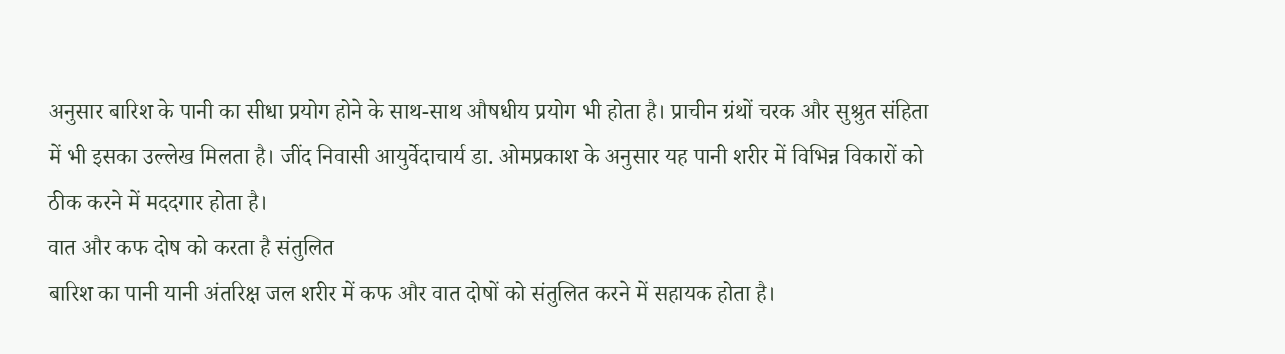अनुसार बारिश के पानी का सीधा प्रयोग होने के साथ-साथ औषधीय प्रयोग भी होता है। प्राचीन ग्रंथों चरक और सुश्रुत संहिता में भी इसका उल्लेख मिलता है। जींद निवासी आयुर्वेदाचार्य डा. ओमप्रकाश के अनुसार यह पानी शरीर में विभिन्न विकारों को ठीक करने में मददगार होता है।
वात और कफ दोष को करता है संतुलित
बारिश का पानी यानी अंतरिक्ष जल शरीर में कफ और वात दोषों को संतुलित करने में सहायक होता है।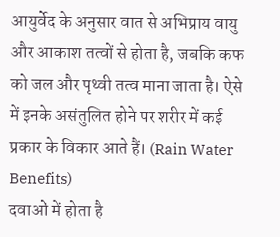आयुर्वेद के अनुसार वात से अभिप्राय वायु और आकाश तत्वों से होता है, जबकि कफ को जल और पृथ्वी तत्व माना जाता है। ऐसे में इनके असंतुलित होने पर शरीर में कई प्रकार के विकार आते हैं। (Rain Water Benefits)
दवाओं में होता है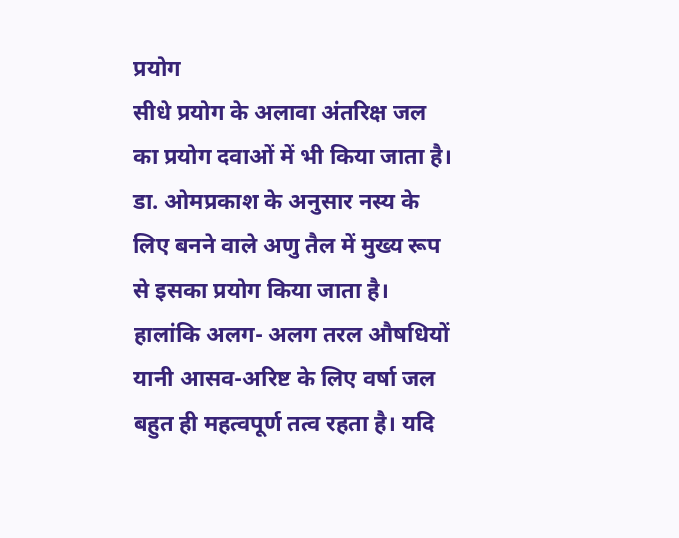प्रयोग
सीधे प्रयोग के अलावा अंतरिक्ष जल का प्रयोग दवाओं में भी किया जाता है। डा. ओमप्रकाश के अनुसार नस्य के लिए बनने वाले अणु तैल में मुख्य रूप से इसका प्रयोग किया जाता है। हालांकि अलग- अलग तरल औषधियों यानी आसव-अरिष्ट के लिए वर्षा जल बहुत ही महत्वपूर्ण तत्व रहता है। यदि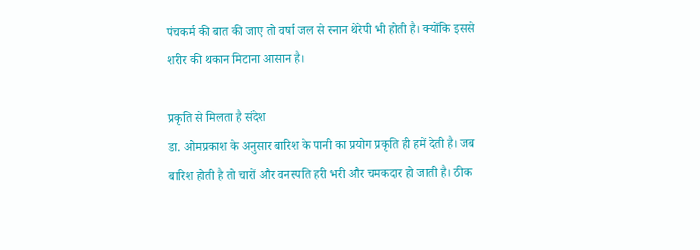पंचकर्म की बात की जाए तो वर्षा जल से स्नान थेरेपी भी होती है। क्योंकि इससे शरीर की थकान मिटाना आसान है।

प्रकृति से मिलता है संदेश
डा. ओमप्रकाश के अनुसार बारिश के पानी का प्रयोग प्रकृति ही हमें देती है। जब बारिश होती है तो चारों और वनस्पति हरी भरी और चमकदार हो जाती है। ठीक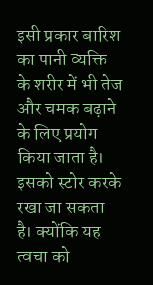इसी प्रकार बारिश का पानी व्यक्ति के शरीर में भी तेज और चमक बढ़ाने के लिए प्रयोग किया जाता है। इसको स्टोर करके रखा जा सकता है। क्योंकि यह त्वचा को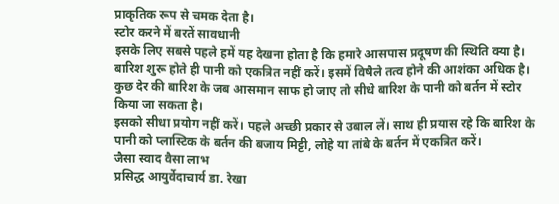प्राकृतिक रूप से चमक देता है।
स्टोर करने में बरतें सावधानी
इसके लिए सबसे पहले हमें यह देखना होता है कि हमारे आसपास प्रदूषण की स्थिति क्या है। बारिश शुरू होते ही पानी को एकत्रित नहीं करें। इसमें विषैले तत्व होने की आशंका अधिक है। कुछ देर की बारिश के जब आसमान साफ हो जाए तो सीधे बारिश के पानी को बर्तन में स्टोर किया जा सकता है।
इसको सीधा प्रयोग नहीं करें। पहले अच्छी प्रकार से उबाल लें। साथ ही प्रयास रहे कि बारिश के पानी को प्लास्टिक के बर्तन की बजाय मिट्टी, लोहे या तांबे के बर्तन में एकत्रित करें।
जैसा स्वाद वैसा लाभ
प्रसिद्ध आयुर्वेदाचार्य डा. रेखा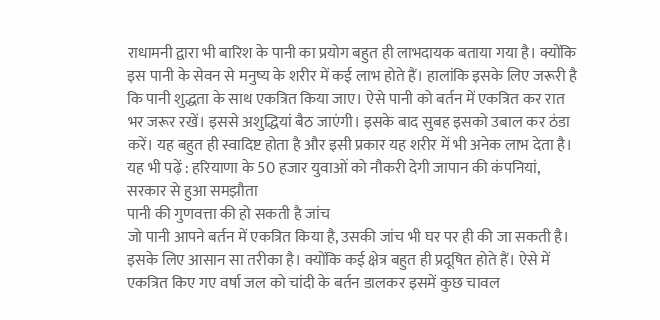राधामनी द्वारा भी बारिश के पानी का प्रयोग बहुत ही लाभदायक बताया गया है। क्योंकि इस पानी के सेवन से मनुष्य के शरीर में कई लाभ होते हैं। हालांकि इसके लिए जरूरी है कि पानी शुद्धता के साथ एकत्रित किया जाए। ऐसे पानी को बर्तन में एकत्रित कर रात भर जरूर रखें। इससे अशुद्धियां बैठ जाएंगी। इसके बाद सुबह इसको उबाल कर ठंडा करें। यह बहुत ही स्वादिष्ट होता है और इसी प्रकार यह शरीर में भी अनेक लाभ देता है।
यह भी पढ़ें : हरियाणा के 50 हजार युवाओं को नौकरी देगी जापान की कंपनियां, सरकार से हुआ समझौता
पानी की गुणवत्ता की हो सकती है जांच
जो पानी आपने बर्तन में एकत्रित किया है, उसकी जांच भी घर पर ही की जा सकती है। इसके लिए आसान सा तरीका है। क्योंकि कई क्षेत्र बहुत ही प्रदूषित होते हैं। ऐसे में एकत्रित किए गए वर्षा जल को चांदी के बर्तन डालकर इसमें कुछ चावल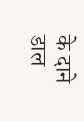के दाने डाल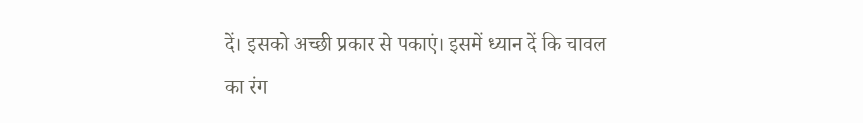दें। इसको अच्छी प्रकार से पकाएं। इसमें ध्यान दें कि चावल का रंग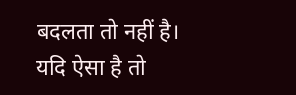बदलता तो नहीं है। यदि ऐसा है तो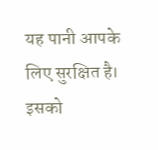यह पानी आपके लिए सुरक्षित है। इसको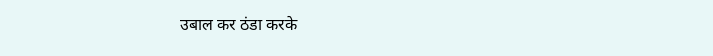उबाल कर ठंडा करके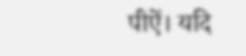पीऐं। यदि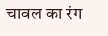चावल का रंग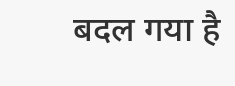बदल गया है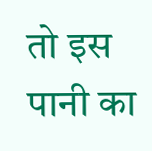तो इस पानी का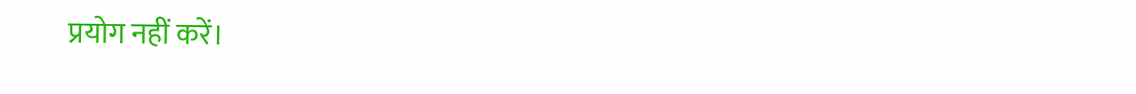प्रयोग नहीं करें।